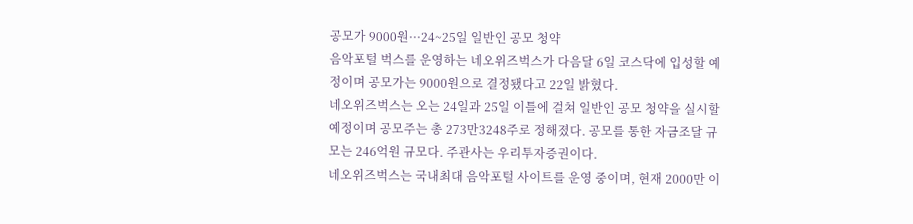공모가 9000원···24~25일 일반인 공모 청약
음악포털 벅스를 운영하는 네오위즈벅스가 다음달 6일 코스닥에 입성할 예정이며 공모가는 9000원으로 결정됐다고 22일 밝혔다.
네오위즈벅스는 오는 24일과 25일 이틀에 걸쳐 일반인 공모 청약을 실시할 예정이며 공모주는 총 273만3248주로 정해졌다. 공모를 통한 자금조달 규모는 246억원 규모다. 주관사는 우리투자증권이다.
네오위즈벅스는 국내최대 음악포털 사이트를 운영 중이며, 현재 2000만 이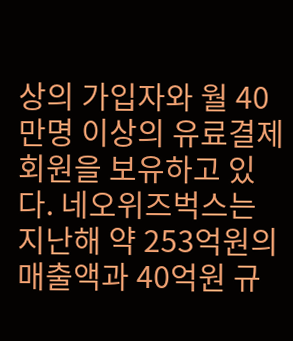상의 가입자와 월 40만명 이상의 유료결제 회원을 보유하고 있다. 네오위즈벅스는 지난해 약 253억원의 매출액과 40억원 규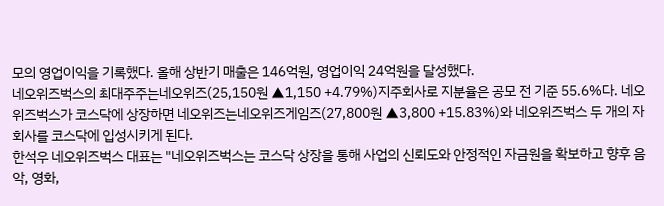모의 영업이익을 기록했다. 올해 상반기 매출은 146억원, 영업이익 24억원을 달성했다.
네오위즈벅스의 최대주주는네오위즈(25,150원 ▲1,150 +4.79%)지주회사로 지분율은 공모 전 기준 55.6%다. 네오위즈벅스가 코스닥에 상장하면 네오위즈는네오위즈게임즈(27,800원 ▲3,800 +15.83%)와 네오위즈벅스 두 개의 자회사를 코스닥에 입성시키게 된다.
한석우 네오위즈벅스 대표는 "네오위즈벅스는 코스닥 상장을 통해 사업의 신뢰도와 안정적인 자금원을 확보하고 향후 음악, 영화,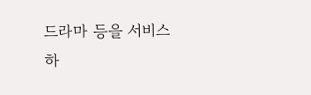드라마 등을 서비스하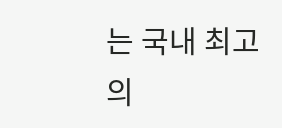는 국내 최고의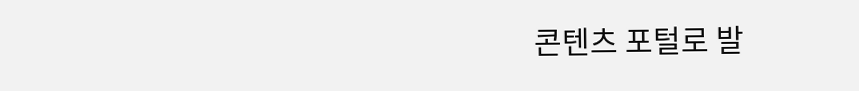콘텐츠 포털로 발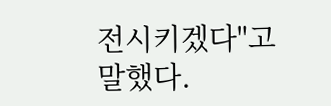전시키겠다"고 말했다.